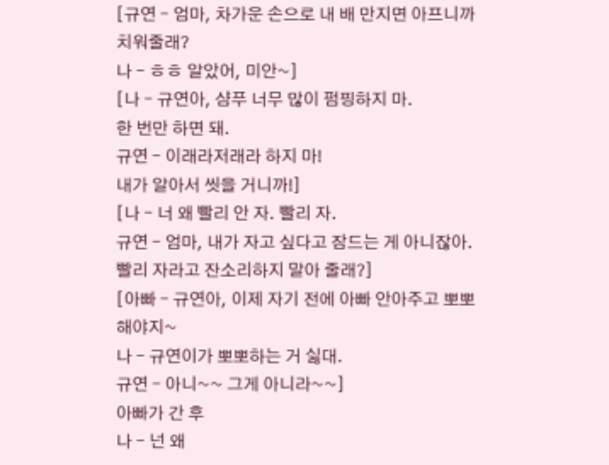[규연 – 엄마, 차가운 손으로 내 배 만지면 아프니까 치워줄래?
나 – ㅎㅎ 알았어, 미안~]
[나 – 규연아, 샴푸 너무 많이 펌핑하지 마.
한 번만 하면 돼.
규연 – 이래라저래라 하지 마!
내가 알아서 씻을 거니까!]
[나 – 너 왜 빨리 안 자. 빨리 자.
규연 – 엄마, 내가 자고 싶다고 잠드는 게 아니잖아.
빨리 자라고 잔소리하지 말아 줄래?]
[아빠 – 규연아, 이제 자기 전에 아빠 안아주고 뽀뽀해야지~
나 – 규연이가 뽀뽀하는 거 싫대.
규연 – 아니~~ 그게 아니라~~]
아빠가 간 후
나 – 넌 왜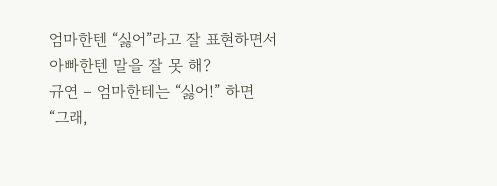엄마한텐 “싫어”라고 잘 표현하면서
아빠한텐 말을 잘 못 해?
규연 – 엄마한테는 “싫어!” 하면
“그래,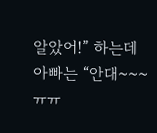알았어!” 하는데
아빠는 “안대~~~ㅠㅠ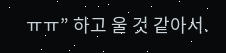ㅠㅠ” 하고 울 것 같아서.